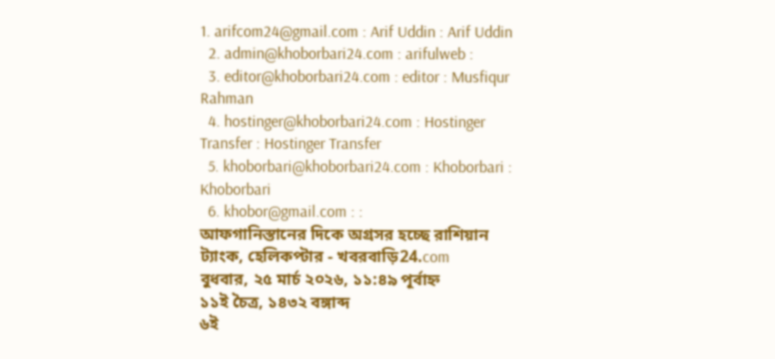1. arifcom24@gmail.com : Arif Uddin : Arif Uddin
  2. admin@khoborbari24.com : arifulweb :
  3. editor@khoborbari24.com : editor : Musfiqur Rahman
  4. hostinger@khoborbari24.com : Hostinger Transfer : Hostinger Transfer
  5. khoborbari@khoborbari24.com : Khoborbari : Khoborbari
  6. khobor@gmail.com : :
আফগানিস্তানের দিকে অগ্রসর হচ্ছে রাশিয়ান ট্যাংক, হেলিকপ্টার - খবরবাড়ি24.com
বুধবার, ২৫ মার্চ ২০২৬, ১১:৪৯ পূর্বাহ্ন
১১ই চৈত্র, ১৪৩২ বঙ্গাব্দ
৬ই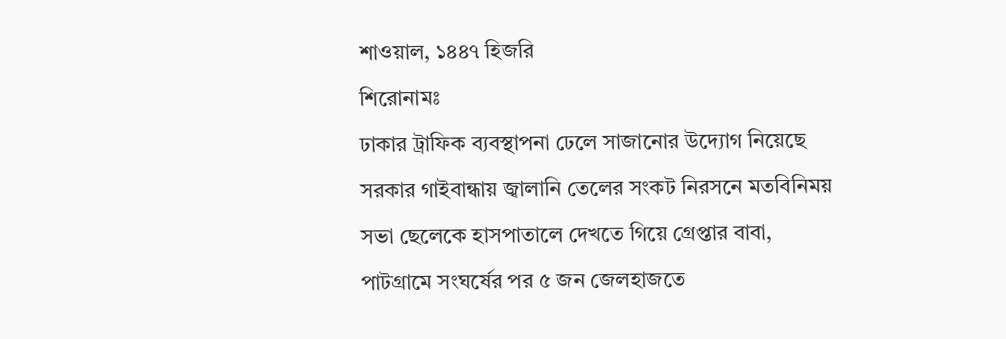শাওয়াল, ১৪৪৭ হিজরি
শিরোনামঃ
ঢাকার ট্রাফিক ব্যবস্থাপনা ঢেলে সাজানোর উদ্যোগ নিয়েছে সরকার গাইবান্ধায় জ্বালানি তেলের সংকট নিরসনে মতবিনিময় সভা ছেলেকে হাসপাতালে দেখতে গিয়ে গ্রেপ্তার বাবা, পাটগ্রামে সংঘর্ষের পর ৫ জন জেলহাজতে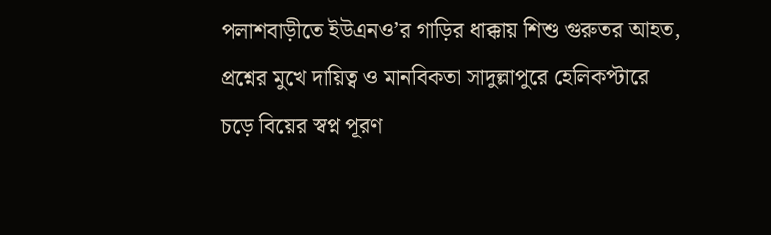পলাশবাড়ীতে ইউএনও’র গাড়ির ধাক্কায় শিশু গুরুতর আহত, প্রশ্নের মুখে দায়িত্ব ও মানবিকতা সাদুল্লাপুরে হেলিকপ্টারে চড়ে বিয়ের স্বপ্ন পূরণ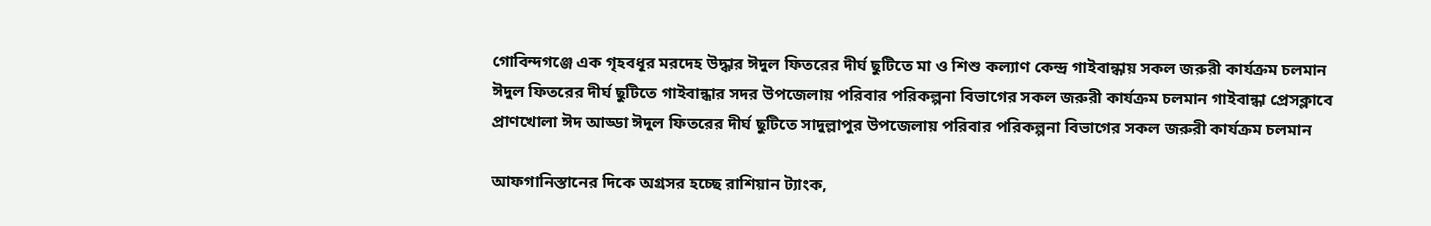গোবিন্দগঞ্জে এক গৃহবধূর মরদেহ উদ্ধার ঈদুল ফিতরের দীর্ঘ ছুটিতে মা ও শিশু কল্যাণ কেন্দ্র গাইবান্ধায় সকল জরুরী কার্যক্রম চলমান ঈদুল ফিতরের দীর্ঘ ছুটিতে গাইবান্ধার সদর উপজেলায় পরিবার পরিকল্পনা বিভাগের সকল জরুরী কার্যক্রম চলমান গাইবান্ধা প্রেসক্লাবে প্রাণখোলা ঈদ আড্ডা ঈদুল ফিতরের দীর্ঘ ছুটিতে সাদুল্লাপুর উপজেলায় পরিবার পরিকল্পনা বিভাগের সকল জরুরী কার্যক্রম চলমান

আফগানিস্তানের দিকে অগ্রসর হচ্ছে রাশিয়ান ট্যাংক,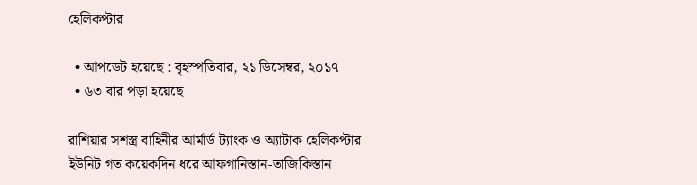হেলিকপ্টার

  • আপডেট হয়েছে : বৃহস্পতিবার, ২১ ডিসেম্বর, ২০১৭
  • ৬৩ বার পড়া হয়েছে

রাশিয়ার সশস্ত্র বাহিনীর আর্মার্ড ট্যাংক ও অ্যাটাক হেলিকপ্টার ইউনিট গত কয়েকদিন ধরে আফগানিস্তান-তাজিকিস্তান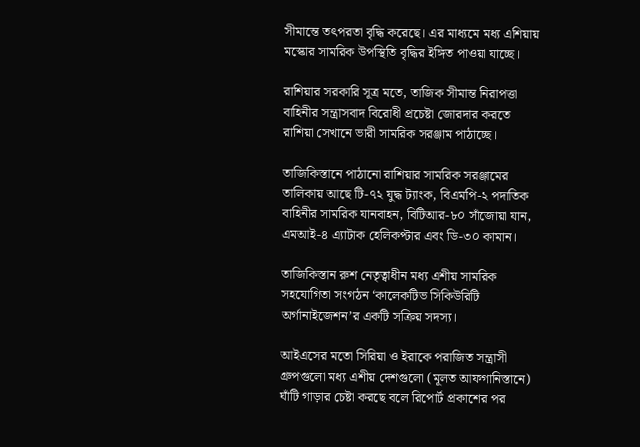সীমান্তে তৎপরতা বৃদ্ধি করেছে। এর মাধ্যমে মধ্য এশিয়ায় মস্কোর সামরিক উপস্থিতি বৃদ্ধির ইঙ্গিত পাওয়া যাচ্ছে।

রাশিয়ার সরকারি সূত্র মতে, তাজিক সীমান্ত নিরাপত্তা বাহিনীর সন্ত্রাসবাদ বিরোধী প্রচেষ্টা জোরদার করতে রাশিয়া সেখানে ভারী সামরিক সরঞ্জাম পাঠাচ্ছে।

তাজিকিস্তানে পাঠানো রাশিয়ার সামরিক সরঞ্জামের তালিকায় আছে টি-৭২ যুদ্ধ ট্যাংক, বিএমপি-২ পদাতিক বাহিনীর সামরিক যানবাহন, বিটিআর-৮০ সাঁজোয়া যান, এমআই-৪ এ্যাটাক হেলিকপ্টার এবং ডি-৩০ কামান।

তাজিকিস্তান রুশ নেতৃত্বাধীন মধ্য এশীয় সামরিক সহযোগিতা সংগঠন ‘কালেকটিভ সিকিউরিটি অর্গানাইজেশন’র একটি সক্রিয় সদস্য।

আইএসের মতো সিরিয়া ও ইরাকে পরাজিত সন্ত্রাসী গ্রুপগুলো মধ্য এশীয় দেশগুলো (মূলত আফগানিস্তানে) ঘাঁটি গাড়ার চেষ্টা করছে বলে রিপোর্ট প্রকাশের পর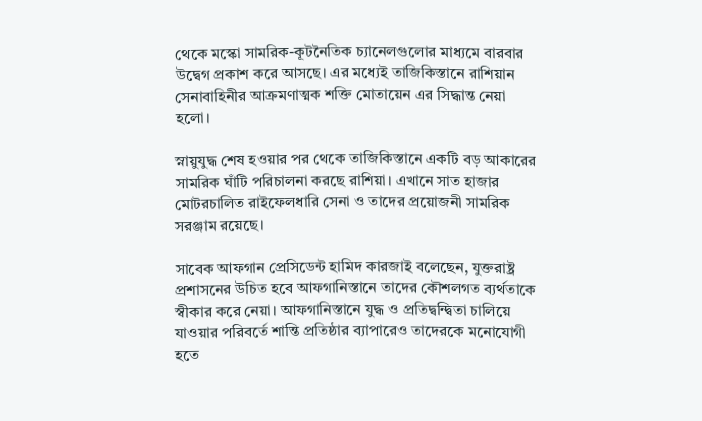থেকে মস্কো সামরিক-কূটনৈতিক চ্যানেলগুলোর মাধ্যমে বারবার উদ্বেগ প্রকাশ করে আসছে। এর মধ্যেই তাজিকিস্তানে রাশিয়ান সেনাবাহিনীর আক্রমণাত্মক শক্তি মোতায়েন এর সিদ্ধান্ত নেয়া হলো।

স্নায়ুযুদ্ধ শেষ হওয়ার পর থেকে তাজিকিস্তানে একটি বড় আকারের সামরিক ঘাঁটি পরিচালনা করছে রাশিয়া। এখানে সাত হাজার মোটরচালিত রাইফেলধারি সেনা ও তাদের প্রয়োজনী সামরিক সরঞ্জাম রয়েছে।

সাবেক আফগান প্রেসিডেন্ট হামিদ কারজাই বলেছেন, যুক্তরাষ্ট্র প্রশাসনের উচিত হবে আফগানিস্তানে তাদের কৌশলগত ব্যর্থতাকে স্বীকার করে নেয়া। আফগানিস্তানে যুদ্ধ ও প্রতিদ্বন্দ্বিতা চালিয়ে যাওয়ার পরিবর্তে শান্তি প্রতিষ্ঠার ব্যাপারেও তাদেরকে মনোযোগী হতে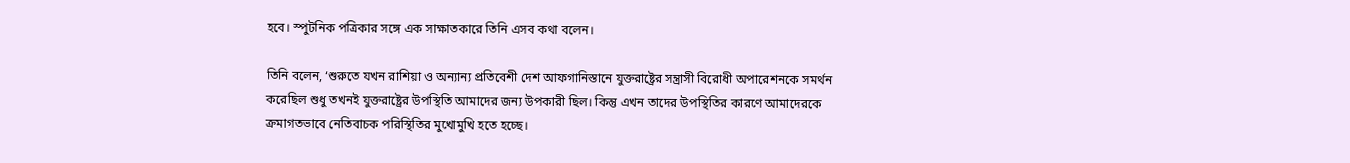হবে। স্পুটনিক পত্রিকার সঙ্গে এক সাক্ষাতকারে তিনি এসব কথা বলেন।

তিনি বলেন, ‘শুরুতে যখন রাশিয়া ও অন্যান্য প্রতিবেশী দেশ আফগানিস্তানে যুক্তরাষ্ট্রের সন্ত্রাসী বিরোধী অপারেশনকে সমর্থন করেছিল শুধু তখনই যুক্তরাষ্ট্রের উপস্থিতি আমাদের জন্য উপকারী ছিল। কিন্তু এখন তাদের উপস্থিতির কারণে আমাদেরকে ক্রমাগতভাবে নেতিবাচক পরিস্থিতির মুখোমুখি হতে হচ্ছে।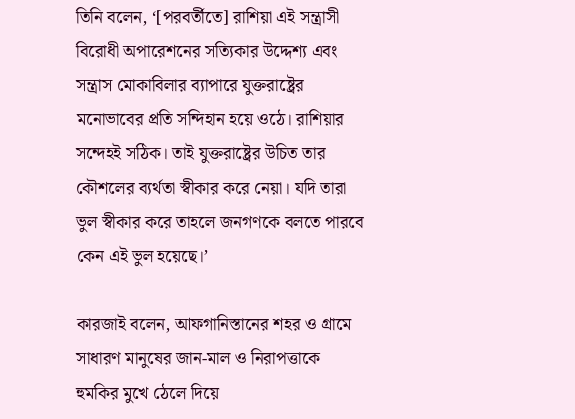তিনি বলেন, ‘[পরবর্তীতে] রাশিয়া এই সন্ত্রাসী বিরোধী অপারেশনের সত্যিকার উদ্দেশ্য এবং সন্ত্রাস মোকাবিলার ব্যাপারে যুক্তরাষ্ট্রের মনোভাবের প্রতি সন্দিহান হয়ে ওঠে। রাশিয়ার সন্দেহই সঠিক। তাই যুক্তরাষ্ট্রের উচিত তার কৌশলের ব্যর্থতা স্বীকার করে নেয়া। যদি তারা ভুল স্বীকার করে তাহলে জনগণকে বলতে পারবে কেন এই ভুল হয়েছে।’

কারজাই বলেন, আফগানিস্তানের শহর ও গ্রামে সাধারণ মানুষের জান-মাল ও নিরাপত্তাকে হুমকির মুখে ঠেলে দিয়ে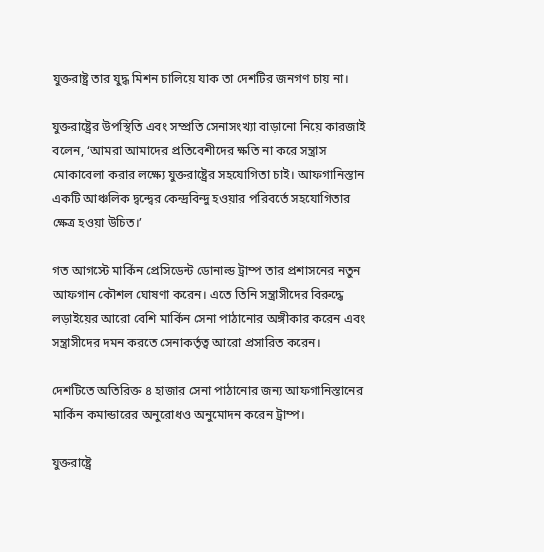যুক্তরাষ্ট্র তার যুদ্ধ মিশন চালিয়ে যাক তা দেশটির জনগণ চায় না।

যুক্তরাষ্ট্রের উপস্থিতি এবং সম্প্রতি সেনাসংখ্যা বাড়ানো নিয়ে কারজাই বলেন, ‘আমরা আমাদের প্রতিবেশীদের ক্ষতি না করে সন্ত্রাস মোকাবেলা করার লক্ষ্যে যুক্তরাষ্ট্রের সহযোগিতা চাই। আফগানিস্তান একটি আঞ্চলিক দ্বন্দ্বের কেন্দ্রবিন্দু হওয়ার পরিবর্তে সহযোগিতার ক্ষেত্র হওয়া উচিত।’

গত আগস্টে মার্কিন প্রেসিডেন্ট ডোনাল্ড ট্রাম্প তার প্রশাসনের নতুন আফগান কৌশল ঘোষণা করেন। এতে তিনি সন্ত্রাসীদের বিরুদ্ধে লড়াইয়ের আরো বেশি মার্কিন সেনা পাঠানোর অঙ্গীকার করেন এবং সন্ত্রাসীদের দমন করতে সেনাকর্তৃত্ব আরো প্রসারিত করেন।

দেশটিতে অতিরিক্ত ৪ হাজার সেনা পাঠানোর জন্য আফগানিস্তানের মার্কিন কমান্ডারের অনুরোধও অনুমোদন করেন ট্রাম্প।

যুক্তরাষ্ট্রে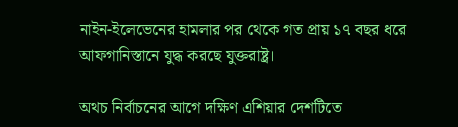নাইন-ইলেভেনের হামলার পর থেকে গত প্রায় ১৭ বছর ধরে আফগানিস্তানে যুদ্ধ করছে যুক্তরাষ্ট্র।

অথচ নির্বাচনের আগে দক্ষিণ এশিয়ার দেশটিতে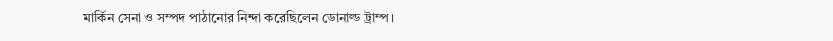মার্কিন সেনা ও সম্পদ পাঠানোর নিন্দা করেছিলেন ডোনাল্ড ট্রাম্প।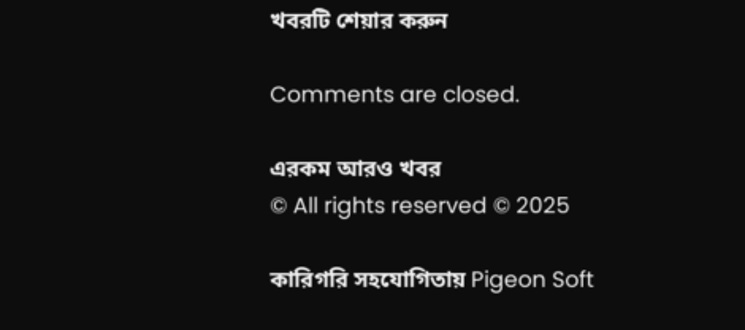খবরটি শেয়ার করুন

Comments are closed.

এরকম আরও খবর
© All rights reserved © 2025

কারিগরি সহযোগিতায় Pigeon Soft